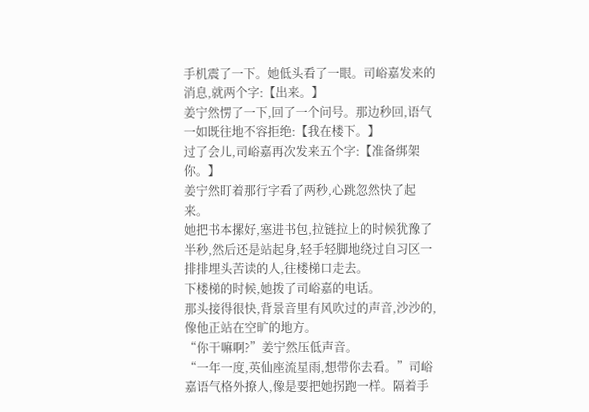手机震了一下。她低头看了一眼。司峪嘉发来的消息,就两个字:【出来。】
姜宁然愣了一下,回了一个问号。那边秒回,语气一如既往地不容拒绝:【我在楼下。】
过了会儿,司峪嘉再次发来五个字:【准备绑架你。】
姜宁然盯着那行字看了两秒,心跳忽然快了起来。
她把书本摞好,塞进书包,拉链拉上的时候犹豫了半秒,然后还是站起身,轻手轻脚地绕过自习区一排排埋头苦读的人,往楼梯口走去。
下楼梯的时候,她拨了司峪嘉的电话。
那头接得很快,背景音里有风吹过的声音,沙沙的,像他正站在空旷的地方。
“你干嘛啊?”姜宁然压低声音。
“一年一度,英仙座流星雨,想带你去看。”司峪嘉语气格外撩人,像是要把她拐跑一样。隔着手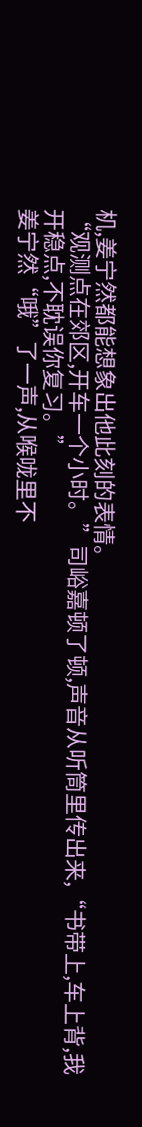机,姜宁然都能想象出他此刻的表情。
“观测点在郊区,开车一个小时。”司峪嘉顿了顿,声音从听筒里传出来,“书带上,车上背,我开稳点,不耽误你复习。”
姜宁然“哦”了一声,从喉咙里不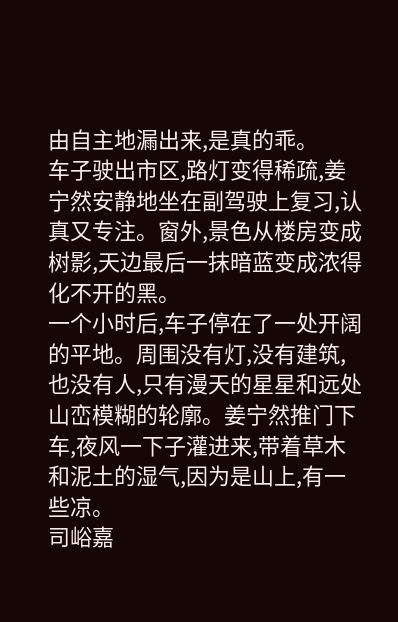由自主地漏出来,是真的乖。
车子驶出市区,路灯变得稀疏,姜宁然安静地坐在副驾驶上复习,认真又专注。窗外,景色从楼房变成树影,天边最后一抹暗蓝变成浓得化不开的黑。
一个小时后,车子停在了一处开阔的平地。周围没有灯,没有建筑,也没有人,只有漫天的星星和远处山峦模糊的轮廓。姜宁然推门下车,夜风一下子灌进来,带着草木和泥土的湿气,因为是山上,有一些凉。
司峪嘉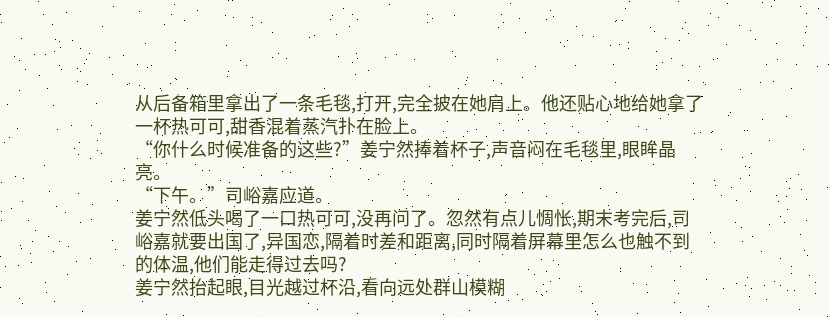从后备箱里拿出了一条毛毯,打开,完全披在她肩上。他还贴心地给她拿了一杯热可可,甜香混着蒸汽扑在脸上。
“你什么时候准备的这些?”姜宁然捧着杯子,声音闷在毛毯里,眼眸晶亮。
“下午。”司峪嘉应道。
姜宁然低头喝了一口热可可,没再问了。忽然有点儿惆怅,期末考完后,司峪嘉就要出国了,异国恋,隔着时差和距离,同时隔着屏幕里怎么也触不到的体温,他们能走得过去吗?
姜宁然抬起眼,目光越过杯沿,看向远处群山模糊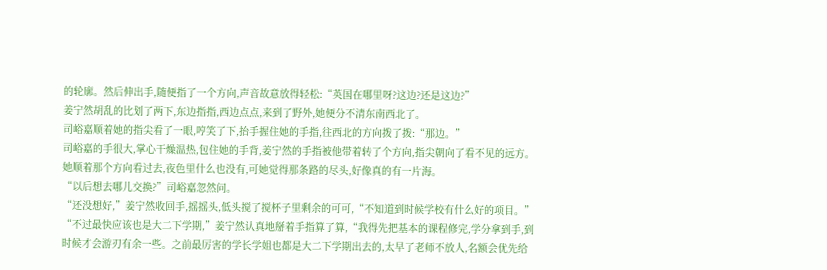的轮廓。然后伸出手,随便指了一个方向,声音故意放得轻松:“英国在哪里呀?这边?还是这边?”
姜宁然胡乱的比划了两下,东边指指,西边点点,来到了野外,她便分不清东南西北了。
司峪嘉顺着她的指尖看了一眼,哼笑了下,抬手握住她的手指,往西北的方向拨了拨:“那边。”
司峪嘉的手很大,掌心干燥温热,包住她的手背,姜宁然的手指被他带着转了个方向,指尖朝向了看不见的远方。
她顺着那个方向看过去,夜色里什么也没有,可她觉得那条路的尽头,好像真的有一片海。
“以后想去哪儿交换?”司峪嘉忽然问。
“还没想好,”姜宁然收回手,摇摇头,低头搅了搅杯子里剩余的可可,“不知道到时候学校有什么好的项目。”
“不过最快应该也是大二下学期,”姜宁然认真地掰着手指算了算,“我得先把基本的课程修完,学分拿到手,到时候才会游刃有余一些。之前最厉害的学长学姐也都是大二下学期出去的,太早了老师不放人,名额会优先给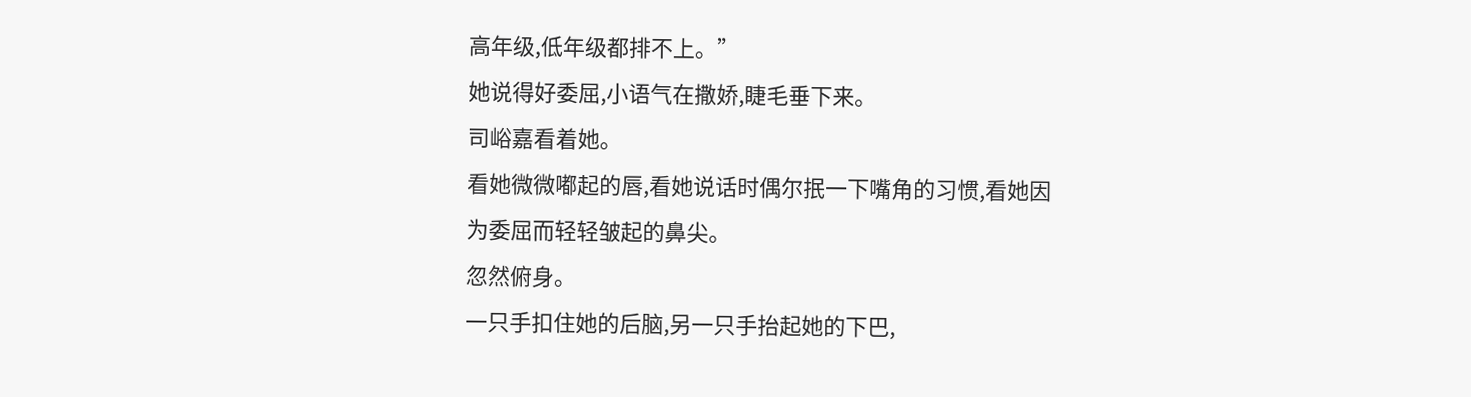高年级,低年级都排不上。”
她说得好委屈,小语气在撒娇,睫毛垂下来。
司峪嘉看着她。
看她微微嘟起的唇,看她说话时偶尔抿一下嘴角的习惯,看她因为委屈而轻轻皱起的鼻尖。
忽然俯身。
一只手扣住她的后脑,另一只手抬起她的下巴,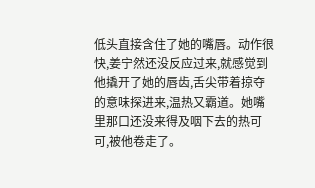低头直接含住了她的嘴唇。动作很快,姜宁然还没反应过来,就感觉到他撬开了她的唇齿,舌尖带着掠夺的意味探进来,温热又霸道。她嘴里那口还没来得及咽下去的热可可,被他卷走了。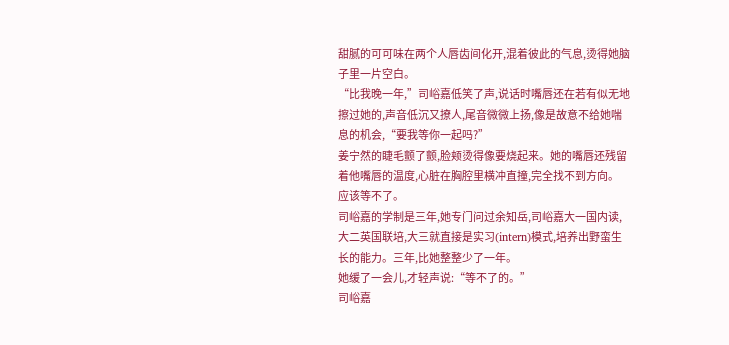甜腻的可可味在两个人唇齿间化开,混着彼此的气息,烫得她脑子里一片空白。
“比我晚一年,”司峪嘉低笑了声,说话时嘴唇还在若有似无地擦过她的,声音低沉又撩人,尾音微微上扬,像是故意不给她喘息的机会,“要我等你一起吗?”
姜宁然的睫毛颤了颤,脸颊烫得像要烧起来。她的嘴唇还残留着他嘴唇的温度,心脏在胸腔里横冲直撞,完全找不到方向。
应该等不了。
司峪嘉的学制是三年,她专门问过余知岳,司峪嘉大一国内读,大二英国联培,大三就直接是实习(intern)模式,培养出野蛮生长的能力。三年,比她整整少了一年。
她缓了一会儿,才轻声说:“等不了的。”
司峪嘉